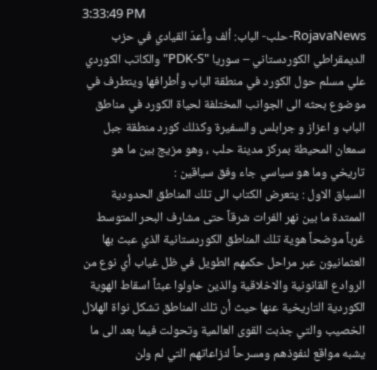3:33:49 PM
RojavaNews-حلب- الباب: ألف وأعدَ القيادي في حزب الديمقراطي الكوردستاني – سوريا "PDK-S" والكاتب الكوردي علي مسلم حول الكورد في منطقة الباب وأطرافها ويتطرف في موضوع بحثه الى الجوانب المختلفة لحياة الكورد في مناطق الباب و اعزاز و جرابلس والسفيرة وكذلك كورد منطقة جبل سمعان المحيطة بمركز مدينة حلب ، وهو مزيج بين ما هو تاريخي وما هو سياسي جاء وفق سياقين :
السياق الاول : يتعرض الكتاب الى تلك المناطق الحدودية الممتدة ما بين نهر الفرات شرقاً حتى مشارف البحر المتوسط غرباً موضحاً هوية تلك المناطق الكوردستانية الذي عبث بها العثمانيون عبر مراحل حكمهم الطويل في ظل غياب أي نوع من الروادع القانونية والاخلاقية والذين حاولوا عبثاً اسقاط الهوية الكوردية التاريخية عنها حيث أن تلك المناطق تشكل نواة الهلال الخصيب والتي جذبت القوى العالمية وتحولت فيما بعد الى ما يشبه مواقع لنفوذهم ومسرحاً لنزاعاتهم التي لم ولن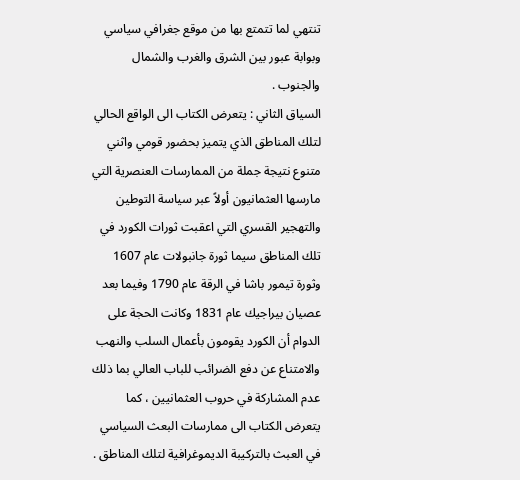تنتهي لما تتمتع بها من موقع جغرافي سياسي وبوابة عبور بين الشرق والغرب والشمال والجنوب .
السياق الثاني : يتعرض الكتاب الى الواقع الحالي لتلك المناطق الذي يتميز بحضور قومي واثني متنوع نتيجة جملة من الممارسات العنصرية التي مارسها العثمانيون أولاً عبر سياسة التوطين والتهجير القسري التي اعقبت ثورات الكورد في تلك المناطق سيما ثورة جانبولات عام 1607 وثورة تيمور باشا في الرقة عام 1790 وفيما بعد عصيان بيراجيك عام 1831 وكانت الحجة على الدوام أن الكورد يقومون بأعمال السلب والنهب والامتناع عن دفع الضرائب للباب العالي بما ذلك عدم المشاركة في حروب العثمانيين ، كما يتعرض الكتاب الى ممارسات البعث السياسي في العبث بالتركيبة الديموغرافية لتلك المناطق .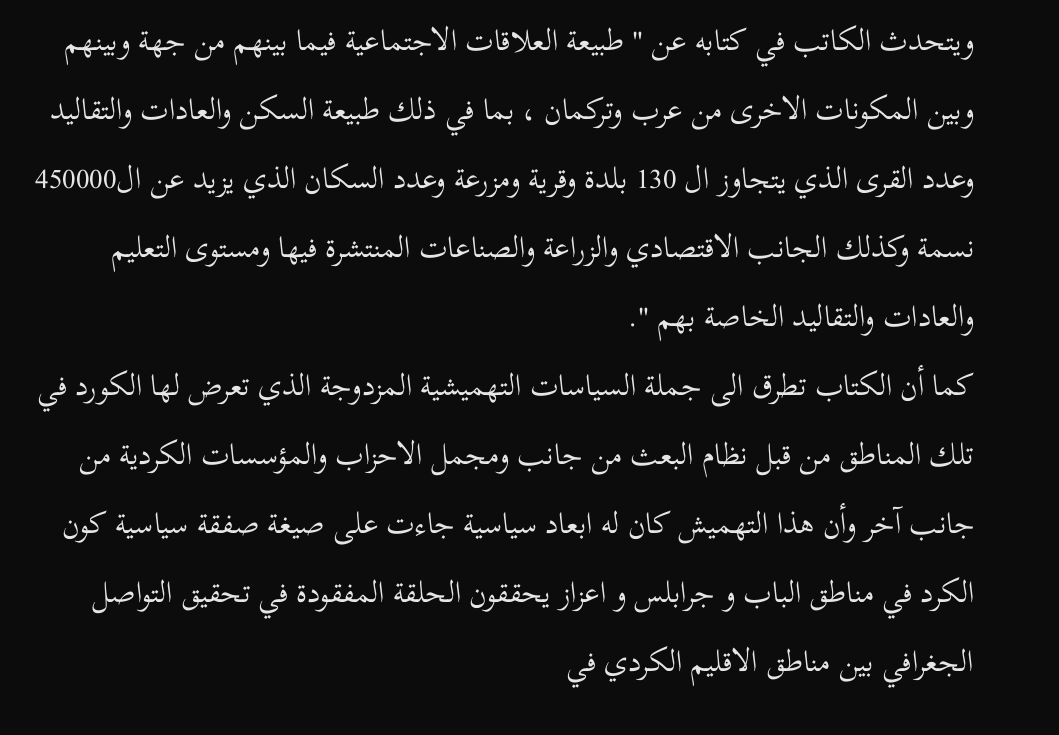ويتحدث الكاتب في كتابه عن " طبيعة العلاقات الاجتماعية فيما بينهم من جهة وبينهم وبين المكونات الاخرى من عرب وتركمان ، بما في ذلك طبيعة السكن والعادات والتقاليد وعدد القرى الذي يتجاوز ال 130 بلدة وقرية ومزرعة وعدد السكان الذي يزيد عن ال450000 نسمة وكذلك الجانب الاقتصادي والزراعة والصناعات المنتشرة فيها ومستوى التعليم والعادات والتقاليد الخاصة بهم ".
كما أن الكتاب تطرق الى جملة السياسات التهميشية المزدوجة الذي تعرض لها الكورد في تلك المناطق من قبل نظام البعث من جانب ومجمل الاحزاب والمؤسسات الكردية من جانب آخر وأن هذا التهميش كان له ابعاد سياسية جاءت على صيغة صفقة سياسية كون الكرد في مناطق الباب و جرابلس و اعزاز يحققون الحلقة المفقودة في تحقيق التواصل الجغرافي بين مناطق الاقليم الكردي في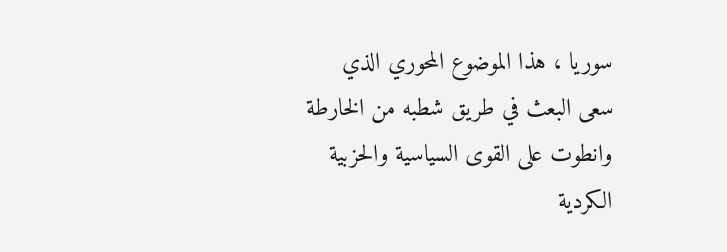سوريا ، هذا الموضوع المحوري الذي سعى البعث في طريق شطبه من الخارطة وانطوت على القوى السياسية والحزبية الكردية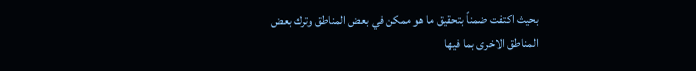بحيث اكتفت ضمناً بتحقيق ما هو ممكن في بعض المناطق وترك بعض المناطق الاخرى بما فيها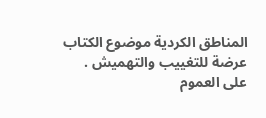المناطق الكردية موضوع الكتاب عرضة للتغييب والتهميش .
على العموم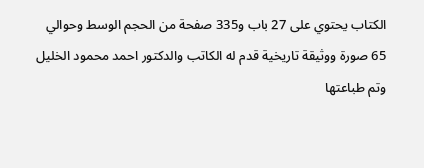الكتاب يحتوي على 27 باب و335 صفحة من الحجم الوسط وحوالي 65 صورة ووثيقة تاريخية قدم له الكاتب والدكتور احمد محمود الخليل وتم طباعتها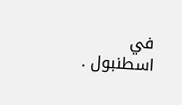في اسطنبول .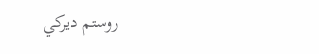روستم ديركي